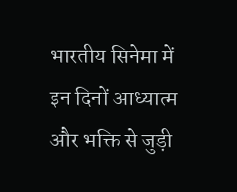भारतीय सिनेमा में इन दिनों आध्यात्म और भक्ति से जुड़ी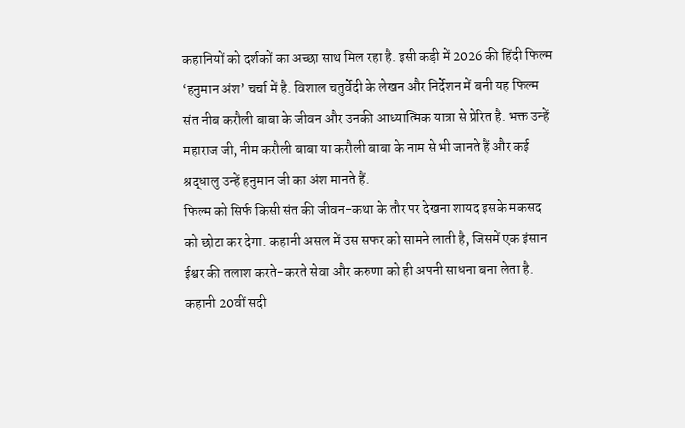कहानियों को दर्शकों का अच्छा साथ मिल रहा है. इसी कड़ी में 2026 की हिंदी फिल्म ‘हनुमान अंश’ चर्चा में है. विशाल चतुर्वेदी के लेखन और निर्देशन में बनी यह फिल्म संत नीब करौली बाबा के जीवन और उनकी आध्यात्मिक यात्रा से प्रेरित है. भक्त उन्हें महाराज जी, नीम करौली बाबा या करौली बाबा के नाम से भी जानते हैं और कई श्रद्धालु उन्हें हनुमान जी का अंश मानते हैं.
फिल्म को सिर्फ किसी संत की जीवन-कथा के तौर पर देखना शायद इसके मकसद को छोटा कर देगा. कहानी असल में उस सफर को सामने लाती है, जिसमें एक इंसान ईश्वर की तलाश करते-करते सेवा और करुणा को ही अपनी साधना बना लेता है.
कहानी 20वीं सदी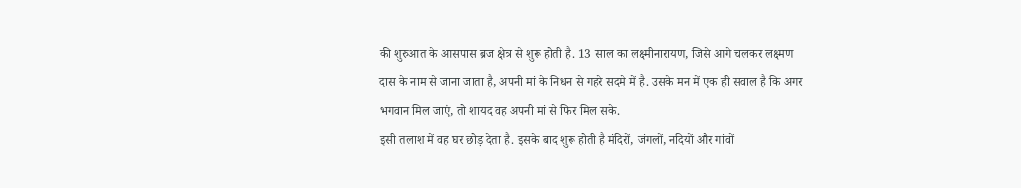की शुरुआत के आसपास ब्रज क्षेत्र से शुरू होती है. 13 साल का लक्ष्मीनारायण, जिसे आगे चलकर लक्ष्मण दास के नाम से जाना जाता है, अपनी मां के निधन से गहरे सदमे में है. उसके मन में एक ही सवाल है कि अगर भगवान मिल जाएं, तो शायद वह अपनी मां से फिर मिल सके.
इसी तलाश में वह घर छोड़ देता है. इसके बाद शुरू होती है मंदिरों, जंगलों, नदियों और गांवों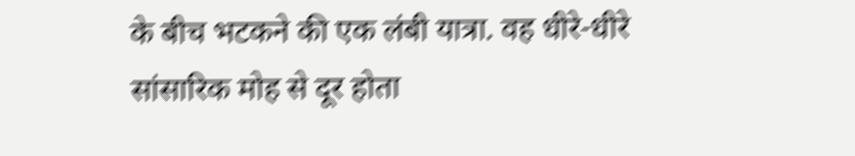के बीच भटकने की एक लंबी यात्रा. वह धीरे-धीरे सांसारिक मोह से दूर होता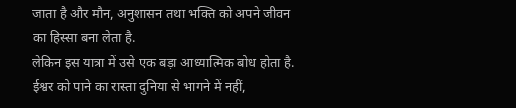जाता है और मौन, अनुशासन तथा भक्ति को अपने जीवन का हिस्सा बना लेता है.
लेकिन इस यात्रा में उसे एक बड़ा आध्यात्मिक बोध होता है. ईश्वर को पाने का रास्ता दुनिया से भागने में नहीं,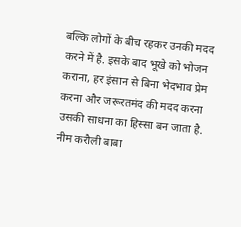बल्कि लोगों के बीच रहकर उनकी मदद करने में है. इसके बाद भूखे को भोजन कराना, हर इंसान से बिना भेदभाव प्रेम करना और जरूरतमंद की मदद करना उसकी साधना का हिस्सा बन जाता है.
नीम करौली बाबा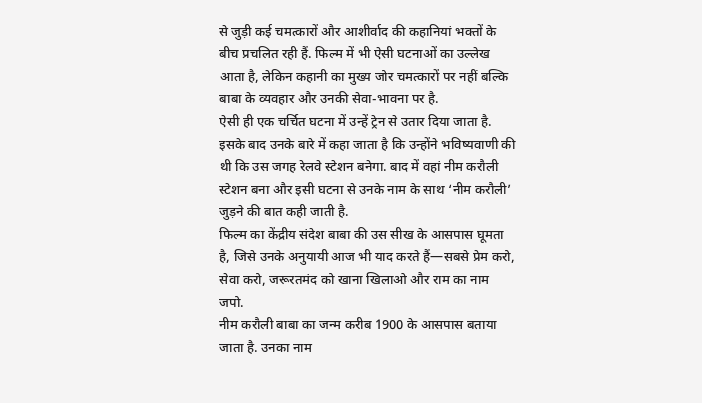से जुड़ी कई चमत्कारों और आशीर्वाद की कहानियां भक्तों के बीच प्रचलित रही हैं. फिल्म में भी ऐसी घटनाओं का उल्लेख आता है, लेकिन कहानी का मुख्य जोर चमत्कारों पर नहीं बल्कि बाबा के व्यवहार और उनकी सेवा-भावना पर है.
ऐसी ही एक चर्चित घटना में उन्हें ट्रेन से उतार दिया जाता है. इसके बाद उनके बारे में कहा जाता है कि उन्होंने भविष्यवाणी की थी कि उस जगह रेलवे स्टेशन बनेगा. बाद में वहां नीम करौली स्टेशन बना और इसी घटना से उनके नाम के साथ ‘नीम करौली’ जुड़ने की बात कही जाती है.
फिल्म का केंद्रीय संदेश बाबा की उस सीख के आसपास घूमता है, जिसे उनके अनुयायी आज भी याद करते हैं—सबसे प्रेम करो, सेवा करो, जरूरतमंद को खाना खिलाओ और राम का नाम जपो.
नीम करौली बाबा का जन्म करीब 1900 के आसपास बताया जाता है. उनका नाम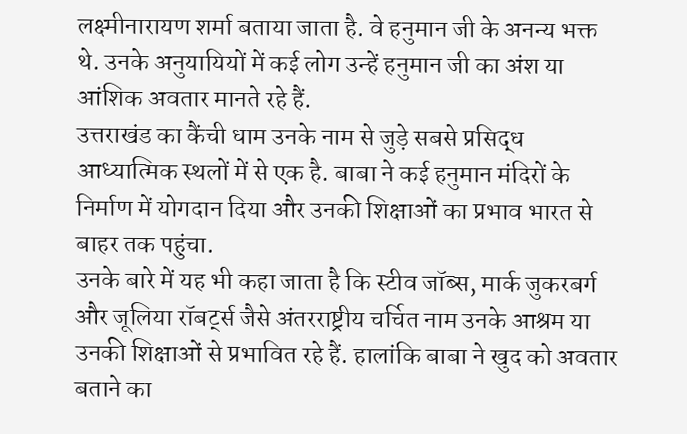लक्ष्मीनारायण शर्मा बताया जाता है. वे हनुमान जी के अनन्य भक्त थे. उनके अनुयायियों में कई लोग उन्हें हनुमान जी का अंश या आंशिक अवतार मानते रहे हैं.
उत्तराखंड का कैंची धाम उनके नाम से जुड़े सबसे प्रसिद्ध आध्यात्मिक स्थलों में से एक है. बाबा ने कई हनुमान मंदिरों के निर्माण में योगदान दिया और उनकी शिक्षाओं का प्रभाव भारत से बाहर तक पहुंचा.
उनके बारे में यह भी कहा जाता है कि स्टीव जॉब्स, मार्क जुकरबर्ग और जूलिया रॉबर्ट्स जैसे अंतरराष्ट्रीय चर्चित नाम उनके आश्रम या उनकी शिक्षाओं से प्रभावित रहे हैं. हालांकि बाबा ने खुद को अवतार बताने का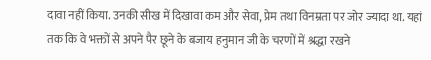दावा नहीं किया. उनकी सीख में दिखावा कम और सेवा, प्रेम तथा विनम्रता पर जोर ज्यादा था. यहां तक कि वे भक्तों से अपने पैर छूने के बजाय हनुमान जी के चरणों में श्रद्धा रखने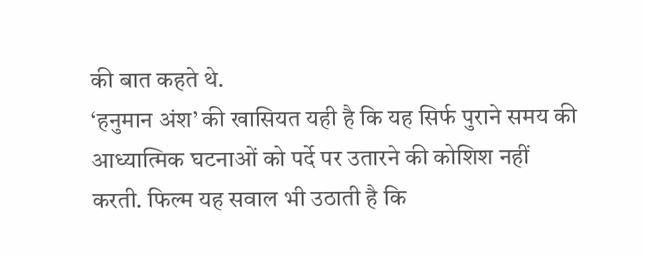की बात कहते थे.
‘हनुमान अंश’ की खासियत यही है कि यह सिर्फ पुराने समय की आध्यात्मिक घटनाओं को पर्दे पर उतारने की कोशिश नहीं करती. फिल्म यह सवाल भी उठाती है कि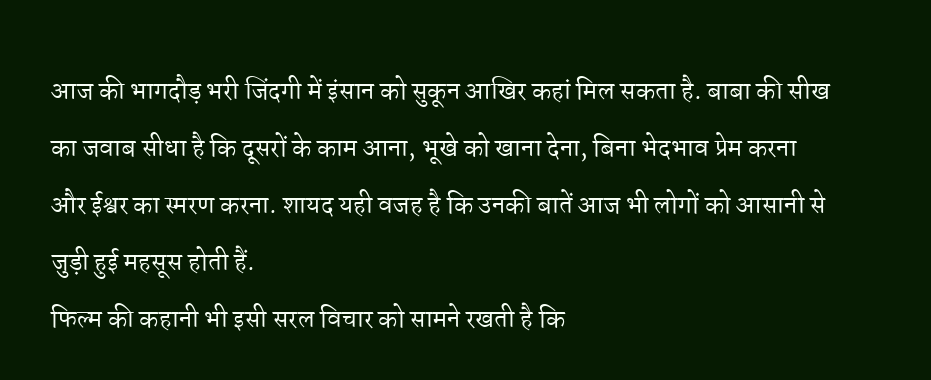आज की भागदौड़ भरी जिंदगी में इंसान को सुकून आखिर कहां मिल सकता है. बाबा की सीख का जवाब सीधा है कि दूसरों के काम आना, भूखे को खाना देना, बिना भेदभाव प्रेम करना और ईश्वर का स्मरण करना. शायद यही वजह है कि उनकी बातें आज भी लोगों को आसानी से जुड़ी हुई महसूस होती हैं.
फिल्म की कहानी भी इसी सरल विचार को सामने रखती है कि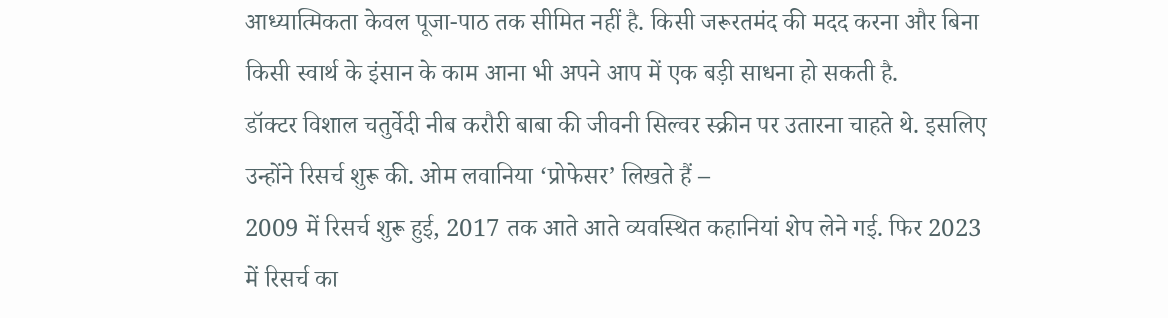आध्यात्मिकता केवल पूजा-पाठ तक सीमित नहीं है. किसी जरूरतमंद की मदद करना और बिना किसी स्वार्थ के इंसान के काम आना भी अपने आप में एक बड़ी साधना हो सकती है.
डॉक्टर विशाल चतुर्वेदी नीब करौरी बाबा की जीवनी सिल्वर स्क्रीन पर उतारना चाहते थे. इसलिए उन्होंने रिसर्च शुरू की. ओम लवानिया ‘प्रोफेसर’ लिखते हैं –
2009 में रिसर्च शुरू हुई, 2017 तक आते आते व्यवस्थित कहानियां शेप लेने गई. फिर 2023 में रिसर्च का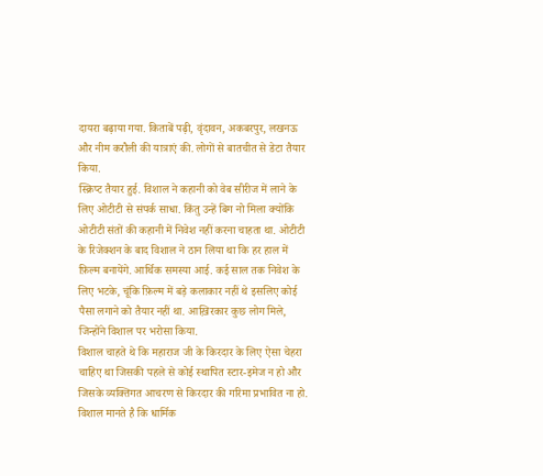दायरा बढ़ाया गया. किताबें पढ़ी, वृंदावन, अकबरपुर, लखनऊ और नीम करौली की यात्राएं की. लोगों से बातचीत से डेटा तैयार किया.
स्क्रिप्ट तैयार हुई. विशाल ने कहानी को वेब सीरीज में लाने के लिए ओटीटी से संपर्क साधा. किंतु उन्हें बिग नो मिला क्योंकि ओटीटी संतों की कहानी में निवेश नहीं करना चाहता था. ओटीटी के रिजेक्शन के बाद विशाल ने ठान लिया था कि हर हाल में फ़िल्म बनायेंगे. आर्थिक समस्या आई. कई साल तक निवेश के लिए भटके, चूंकि फ़िल्म में बड़े कलाकार नहीं थे इसलिए कोई पैसा लगाने को तैयार नहीं था. आख़िरकार कुछ लोग मिले, जिन्होंने विशाल पर भरोसा किया.
विशाल चाहते थे कि महाराज जी के किरदार के लिए ऐसा चेहरा चाहिए था जिसकी पहले से कोई स्थापित स्टार-इमेज न हो और जिसके व्यक्तिगत आचरण से किरदार की गरिमा प्रभावित ना हो.
विशाल मानते है कि धार्मिक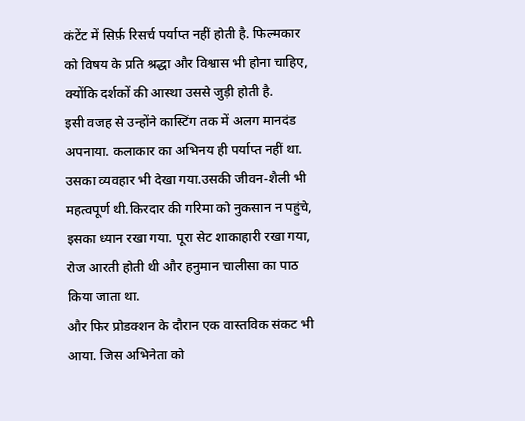कंटेंट में सिर्फ़ रिसर्च पर्याप्त नहीं होती है. फिल्मकार को विषय के प्रति श्रद्धा और विश्वास भी होना चाहिए, क्योंकि दर्शकों की आस्था उससे जुड़ी होती है.
इसी वजह से उन्होंने कास्टिंग तक में अलग मानदंड अपनाया. कलाकार का अभिनय ही पर्याप्त नहीं था. उसका व्यवहार भी देखा गया.उसकी जीवन-शैली भी महत्वपूर्ण थी.किरदार की गरिमा को नुकसान न पहुंचे, इसका ध्यान रखा गया. पूरा सेट शाकाहारी रखा गया, रोज आरती होती थी और हनुमान चालीसा का पाठ किया जाता था.
और फिर प्रोडक्शन के दौरान एक वास्तविक संकट भी आया. जिस अभिनेता को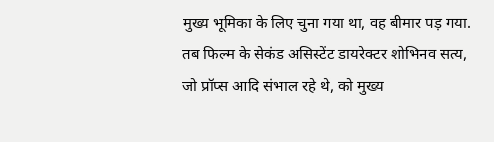मुख्य भूमिका के लिए चुना गया था, वह बीमार पड़ गया. तब फिल्म के सेकंड असिस्टेंट डायरेक्टर शोभिनव सत्य, जो प्रॉप्स आदि संभाल रहे थे, को मुख्य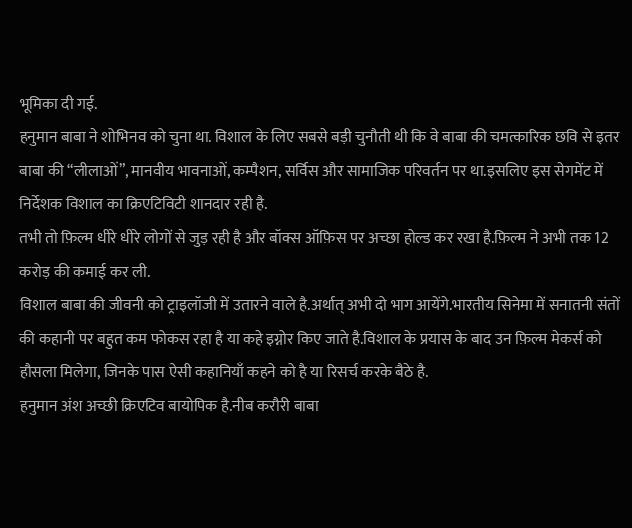भूमिका दी गई.
हनुमान बाबा ने शोभिनव को चुना था. विशाल के लिए सबसे बड़ी चुनौती थी कि वे बाबा की चमत्कारिक छवि से इतर बाबा की “लीलाओं”, मानवीय भावनाओं, कम्पैशन, सर्विस और सामाजिक परिवर्तन पर था.इसलिए इस सेगमेंट में निर्देशक विशाल का क्रिएटिविटी शानदार रही है.
तभी तो फ़िल्म धीरे धीरे लोगों से जुड़ रही है और बॉक्स ऑफ़िस पर अच्छा होल्ड कर रखा है.फ़िल्म ने अभी तक 12 करोड़ की कमाई कर ली.
विशाल बाबा की जीवनी को ट्राइलॉजी में उतारने वाले है.अर्थात् अभी दो भाग आयेंगे.भारतीय सिनेमा में सनातनी संतों की कहानी पर बहुत कम फोकस रहा है या कहे इग्नोर किए जाते है.विशाल के प्रयास के बाद उन फ़िल्म मेकर्स को हौसला मिलेगा, जिनके पास ऐसी कहानियाँ कहने को है या रिसर्च करके बैठे है.
हनुमान अंश अच्छी क्रिएटिव बायोपिक है.नीब करौरी बाबा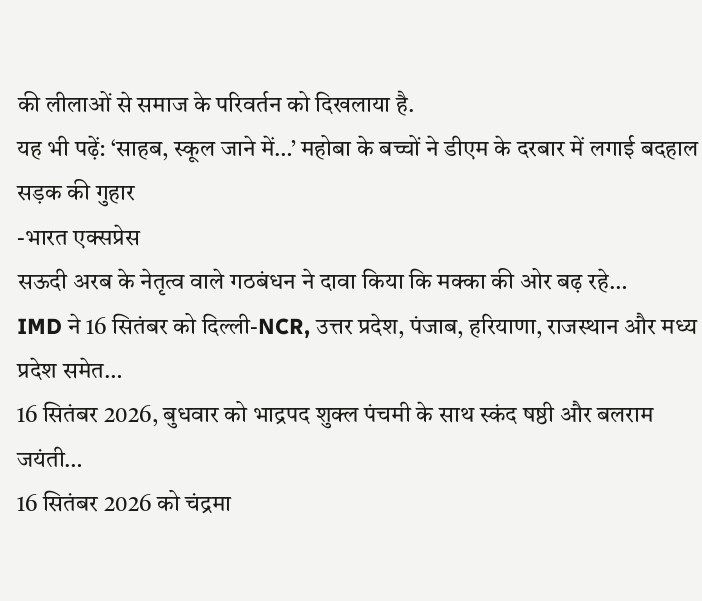की लीलाओं से समाज के परिवर्तन को दिखलाया है.
यह भी पढ़ें: ‘साहब, स्कूल जाने में…’ महोबा के बच्चों ने डीएम के दरबार में लगाई बदहाल सड़क की गुहार
-भारत एक्सप्रेस
सऊदी अरब के नेतृत्व वाले गठबंधन ने दावा किया कि मक्का की ओर बढ़ रहे…
IMD ने 16 सितंबर को दिल्ली-NCR, उत्तर प्रदेश, पंजाब, हरियाणा, राजस्थान और मध्य प्रदेश समेत…
16 सितंबर 2026, बुधवार को भाद्रपद शुक्ल पंचमी के साथ स्कंद षष्ठी और बलराम जयंती…
16 सितंबर 2026 को चंद्रमा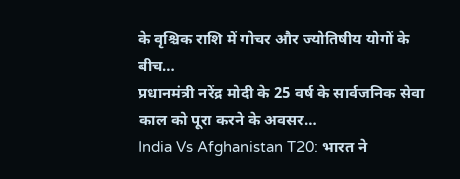के वृश्चिक राशि में गोचर और ज्योतिषीय योगों के बीच…
प्रधानमंत्री नरेंद्र मोदी के 25 वर्ष के सार्वजनिक सेवा काल को पूरा करने के अवसर…
India Vs Afghanistan T20: भारत ने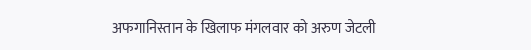अफगानिस्तान के खिलाफ मंगलवार को अरुण जेटली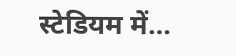स्टेडियम में…